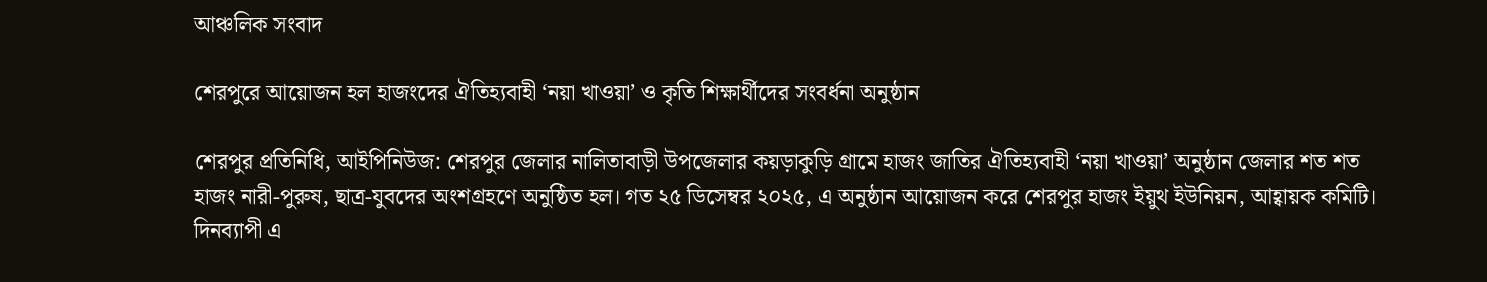আঞ্চলিক সংবাদ

শেরপুরে আয়োজন হল হাজংদের ঐতিহ্যবাহী ‘নয়া খাওয়া’ ও কৃতি শিক্ষার্থীদের সংবর্ধনা অনুষ্ঠান

শেরপুর প্রতিনিধি, আইপিনিউজ: শেরপুর জেলার নালিতাবাড়ী উপজেলার কয়ড়াকুড়ি গ্রামে হাজং জাতির ঐতিহ্যবাহী ‘নয়া খাওয়া’ অনুষ্ঠান জেলার শত শত হাজং নারী-পুরুষ, ছাত্র-যুবদের অংশগ্রহণে অনুষ্ঠিত হল। গত ২৫ ডিসেম্বর ২০২৫, এ অনুষ্ঠান আয়োজন করে শেরপুর হাজং ইয়ুথ ইউনিয়ন, আহ্বায়ক কমিটি। দিনব্যাপী এ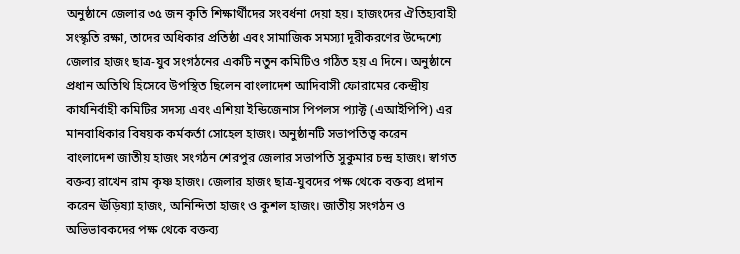অনুষ্ঠানে জেলার ৩৫ জন কৃতি শিক্ষার্থীদের সংবর্ধনা দেয়া হয়। হাজংদের ঐতিহ্যবাহী সংস্কৃতি রক্ষা, তাদের অধিকার প্রতিষ্ঠা এবং সামাজিক সমস্যা দূরীকরণের উদ্দেশ্যে জেলার হাজং ছাত্র-যুব সংগঠনের একটি নতুন কমিটিও গঠিত হয় এ দিনে। অনুষ্ঠানে প্রধান অতিথি হিসেবে উপস্থিত ছিলেন বাংলাদেশ আদিবাসী ফোরামের কেন্দ্রীয় কার্যনির্বাহী কমিটির সদস্য এবং এশিয়া ইন্ডিজেনাস পিপলস প্যাক্ট (এআইপিপি) এর মানবাধিকার বিষয়ক কর্মকর্তা সোহেল হাজং। অনুষ্ঠানটি সভাপতিত্ব করেন বাংলাদেশ জাতীয় হাজং সংগঠন শেরপুর জেলার সভাপতি সুকুমার চন্দ্র হাজং। স্বাগত বক্তব্য রাখেন রাম কৃষ্ণ হাজং। জেলার হাজং ছাত্র-যুবদের পক্ষ থেকে বক্তব্য প্রদান করেন ঊড়িষ্যা হাজং, অনিন্দিতা হাজং ও কুশল হাজং। জাতীয় সংগঠন ও অভিভাবকদের পক্ষ থেকে বক্তব্য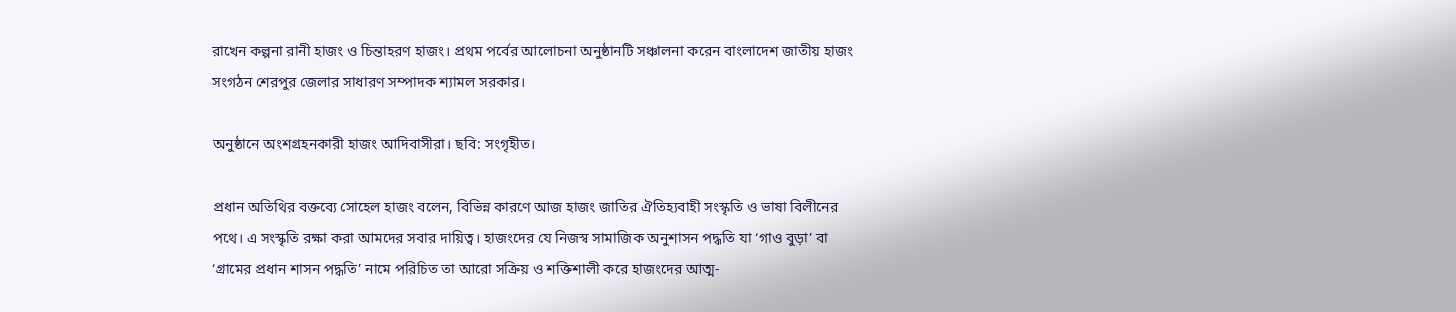রাখেন কল্পনা রানী হাজং ও চিন্তাহরণ হাজং। প্রথম পর্বের আলোচনা অনুষ্ঠানটি সঞ্চালনা করেন বাংলাদেশ জাতীয় হাজং সংগঠন শেরপুর জেলার সাধারণ সম্পাদক শ্যামল সরকার।

অনুষ্ঠানে অংশগ্রহনকারী হাজং আদিবাসীরা। ছবি: সংগৃহীত।

প্রধান অতিথির বক্তব্যে সোহেল হাজং বলেন, বিভিন্ন কারণে আজ হাজং জাতির ঐতিহ্যবাহী সংস্কৃতি ও ভাষা বিলীনের পথে। এ সংস্কৃতি রক্ষা করা আমদের সবার দায়িত্ব। হাজংদের যে নিজস্ব সামাজিক অনুশাসন পদ্ধতি যা ‘গাও বুড়া’ বা ‘গ্রামের প্রধান শাসন পদ্ধতি’ নামে পরিচিত তা আরো সক্রিয় ও শক্তিশালী করে হাজংদের আত্ম-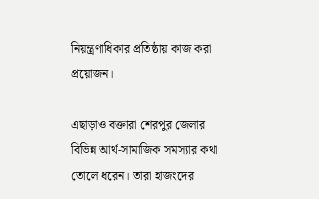নিয়ন্ত্রণাধিকার প্রতিষ্ঠায় কাজ করা প্রয়োজন।

এছাড়াও বক্তারা শেরপুর জেলার বিভিন্ন আর্থ-সামাজিক সমস্যার কথা তোলে ধরেন। তারা হাজংদের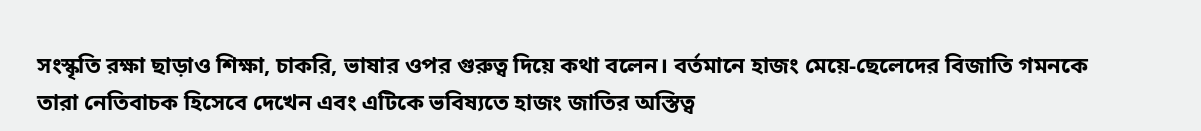সংস্কৃতি রক্ষা ছাড়াও শিক্ষা, চাকরি, ভাষার ওপর গুরুত্ব দিয়ে কথা বলেন। বর্তমানে হাজং মেয়ে-ছেলেদের বিজাতি গমনকে তারা নেতিবাচক হিসেবে দেখেন এবং এটিকে ভবিষ্যতে হাজং জাতির অস্তিত্ব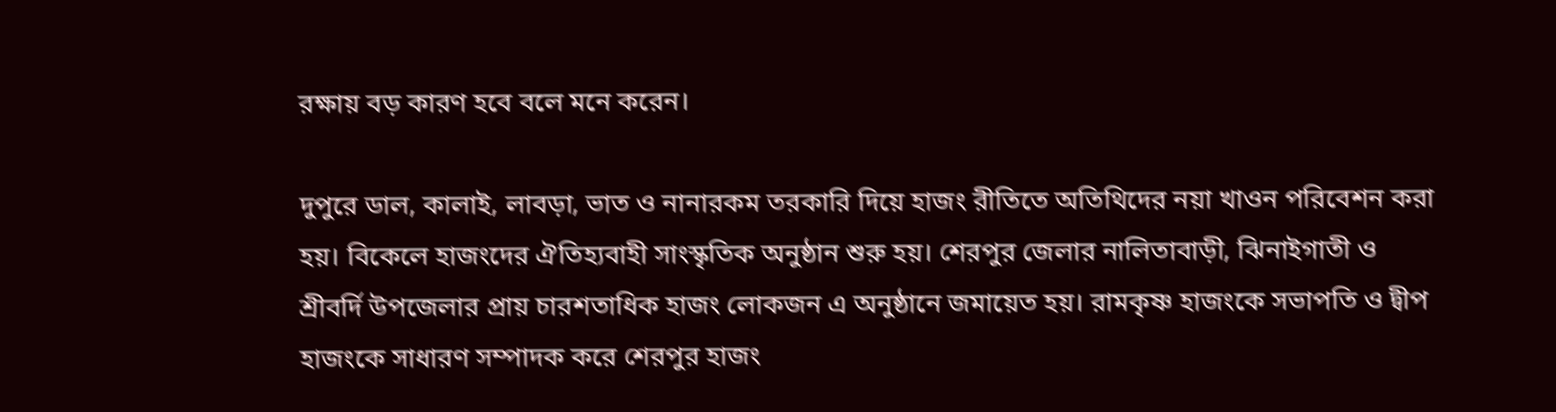রক্ষায় বড় কারণ হবে বলে মনে করেন।

দুপুরে ডাল, কালাই, লাবড়া, ভাত ও নানারকম তরকারি দিয়ে হাজং রীতিতে অতিথিদের নয়া খাওন পরিবেশন করা হয়। বিকেলে হাজংদের ঐতিহ্যবাহী সাংস্কৃতিক অনুষ্ঠান শুরু হয়। শেরপুর জেলার নালিতাবাড়ী, ঝিনাইগাতী ও শ্রীবর্দি উপজেলার প্রায় চারশতাধিক হাজং লোকজন এ অনুষ্ঠানে জমায়েত হয়। রামকৃষ্ণ হাজংকে সভাপতি ও দ্বীপ হাজংকে সাধারণ সম্পাদক করে শেরপুর হাজং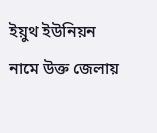ইয়ুথ ইউনিয়ন নামে উক্ত জেলায়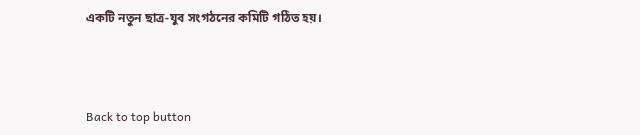একটি নতুন ছাত্র-যুব সংগঠনের কমিটি গঠিত হয়।



Back to top button